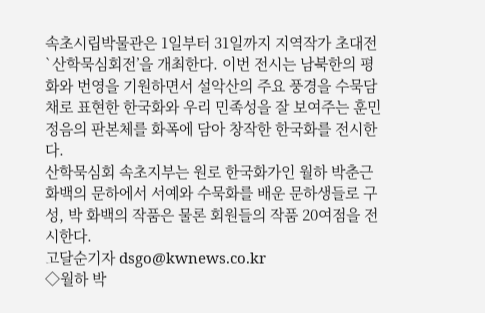속초시립박물관은 1일부터 31일까지 지역작가 초대전 `산학묵심회전’을 개최한다. 이번 전시는 남북한의 평화와 번영을 기원하면서 설악산의 주요 풍경을 수묵담채로 표현한 한국화와 우리 민족성을 잘 보여주는 훈민정음의 판본체를 화폭에 담아 창작한 한국화를 전시한다.
산학묵심회 속초지부는 원로 한국화가인 월하 박춘근 화백의 문하에서 서예와 수묵화를 배운 문하생들로 구성, 박 화백의 작품은 물론 회원들의 작품 20여점을 전시한다.
고달순기자 dsgo@kwnews.co.kr
◇월하 박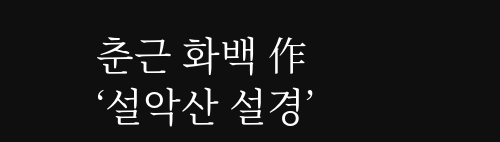춘근 화백 作 ‘설악산 설경’